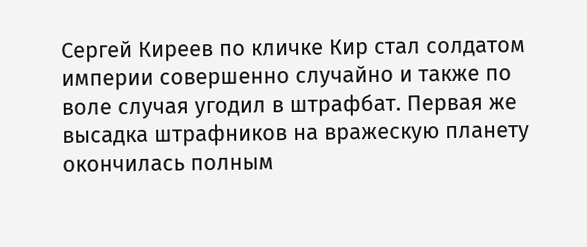Сергей Киреев по кличке Кир стал солдатом империи совершенно случайно и также по воле случая угодил в штрафбат. Первая же высадка штрафников на вражескую планету окончилась полным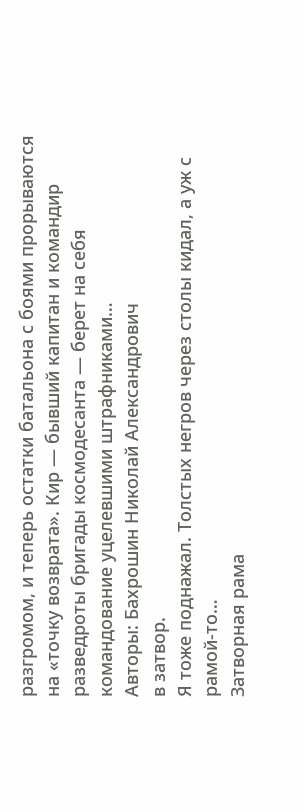разгромом, и теперь остатки батальона с боями прорываются на «точку возврата». Кир — бывший капитан и командир разведроты бригады космодесанта — берет на себя командование уцелевшими штрафниками…
Авторы: Бахрошин Николай Александрович
в затвор.
Я тоже поднажал. Толстых негров через столы кидал, а уж с рамой-то…
Затворная рама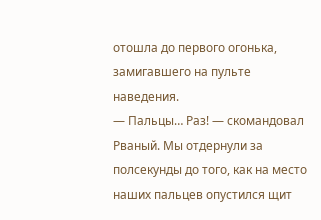отошла до первого огонька, замигавшего на пульте наведения.
— Пальцы… Раз! — скомандовал Рваный. Мы отдернули за полсекунды до того, как на место наших пальцев опустился щит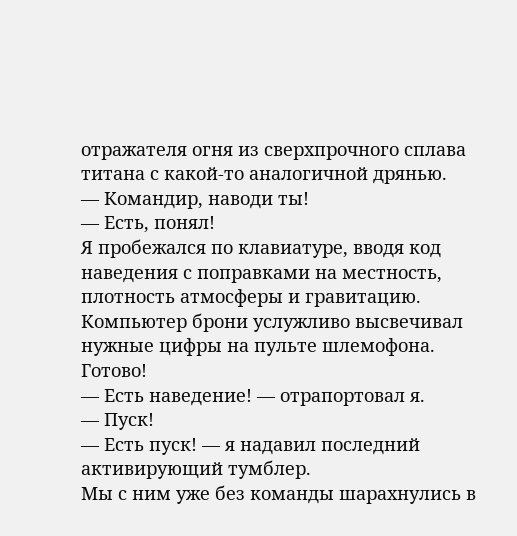отражателя огня из сверхпрочного сплава титана с какой-то аналогичной дрянью.
— Командир, наводи ты!
— Есть, понял!
Я пробежался по клавиатуре, вводя код наведения с поправками на местность, плотность атмосферы и гравитацию. Компьютер брони услужливо высвечивал нужные цифры на пульте шлемофона.
Готово!
— Есть наведение! — отрапортовал я.
— Пуск!
— Есть пуск! — я надавил последний активирующий тумблер.
Мы с ним уже без команды шарахнулись в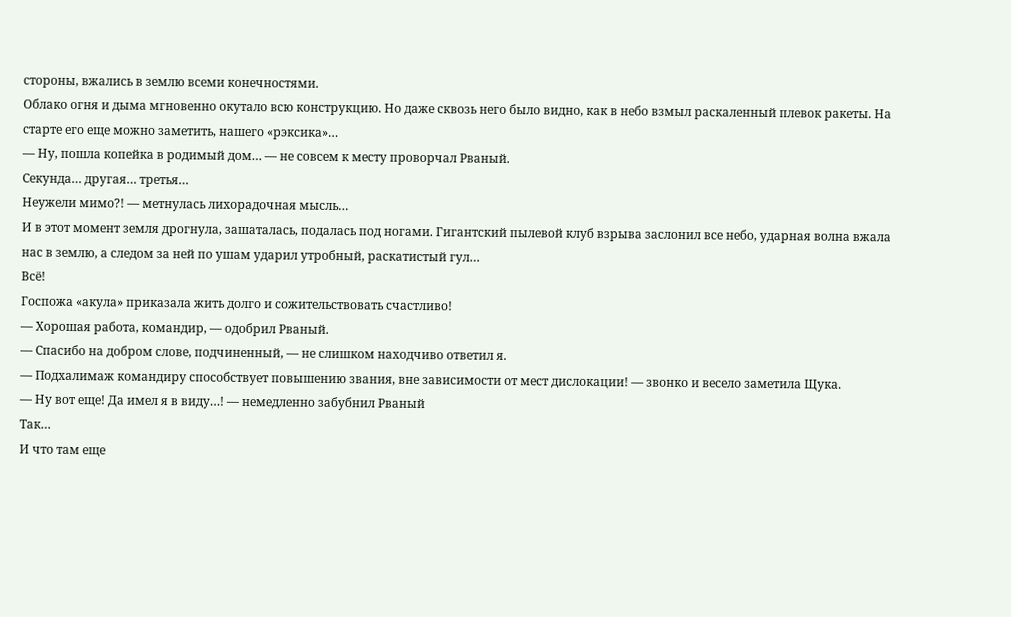стороны, вжались в землю всеми конечностями.
Облако огня и дыма мгновенно окутало всю конструкцию. Но даже сквозь него было видно, как в небо взмыл раскаленный плевок ракеты. На старте его еще можно заметить, нашего «рэксика»…
— Ну, пошла копейка в родимый дом… — не совсем к месту проворчал Рваный.
Секунда… другая… третья…
Неужели мимо?! — метнулась лихорадочная мысль…
И в этот момент земля дрогнула, зашаталась, подалась под ногами. Гигантский пылевой клуб взрыва заслонил все небо, ударная волна вжала нас в землю, а следом за ней по ушам ударил утробный, раскатистый гул…
Всё!
Госпожа «акула» приказала жить долго и сожительствовать счастливо!
— Хорошая работа, командир, — одобрил Рваный.
— Спасибо на добром слове, подчиненный, — не слишком находчиво ответил я.
— Подхалимаж командиру способствует повышению звания, вне зависимости от мест дислокации! — звонко и весело заметила Щука.
— Ну вот еще! Да имел я в виду…! — немедленно забубнил Рваный
Так…
И что там еще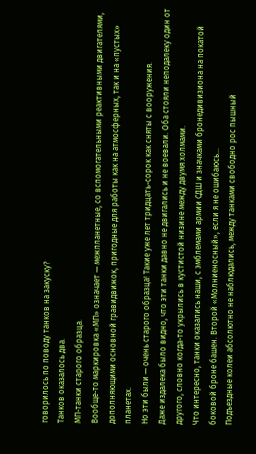говорилось по поводу танков на закуску?
Танков оказалось два.
МП-танки старого образца.
Вообще-то маркировка «МП» означает — межпланетные, со вспомогательными реактивными двигателями, дополняющими основной гравидвижок, пригодные для работы как на атмосферных, так и на «пустых» планетах.
Но эти были — очень старого образца! Такие уже лет тридцать-сорок как сняты с вооружения.
Даже издалека было видно, что эти танки давно не двигались и не воевали. Оба стояли неподалеку один от другого, словно когда-то укрылись в кустистой низине между двумя холмами.
Что интересно, танки оказались наши, с эмблемами армии СДШ и значками бронедивизиона на покатой боковой броне башен. Второй «Молниеносный», если я не ошибаюсь…
Подъездные колеи абсолютно не наблюдались, между танками свободно рос пышный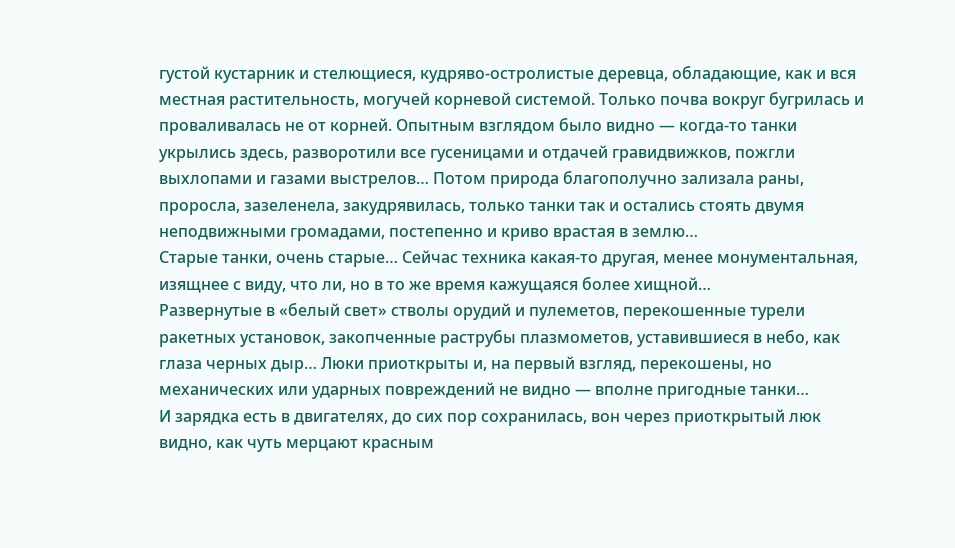густой кустарник и стелющиеся, кудряво-остролистые деревца, обладающие, как и вся местная растительность, могучей корневой системой. Только почва вокруг бугрилась и проваливалась не от корней. Опытным взглядом было видно — когда-то танки укрылись здесь, разворотили все гусеницами и отдачей гравидвижков, пожгли выхлопами и газами выстрелов… Потом природа благополучно зализала раны, проросла, зазеленела, закудрявилась, только танки так и остались стоять двумя неподвижными громадами, постепенно и криво врастая в землю…
Старые танки, очень старые… Сейчас техника какая-то другая, менее монументальная, изящнее с виду, что ли, но в то же время кажущаяся более хищной…
Развернутые в «белый свет» стволы орудий и пулеметов, перекошенные турели ракетных установок, закопченные раструбы плазмометов, уставившиеся в небо, как глаза черных дыр… Люки приоткрыты и, на первый взгляд, перекошены, но механических или ударных повреждений не видно — вполне пригодные танки…
И зарядка есть в двигателях, до сих пор сохранилась, вон через приоткрытый люк видно, как чуть мерцают красным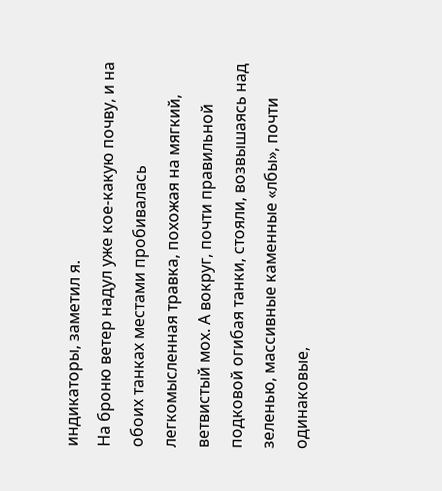индикаторы, заметил я.
На броню ветер надул уже кое-какую почву, и на обоих танках местами пробивалась легкомысленная травка, похожая на мягкий, ветвистый мох. А вокруг, почти правильной подковой огибая танки, стояли, возвышаясь над зеленью, массивные каменные «лбы», почти одинаковые,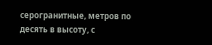серогранитные, метров по десять в высоту, с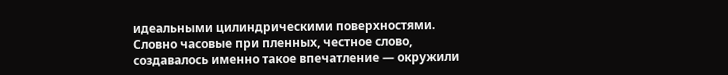идеальными цилиндрическими поверхностями.
Словно часовые при пленных, честное слово, создавалось именно такое впечатление — окружили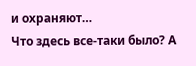и охраняют…
Что здесь все-таки было? А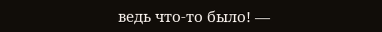ведь что-то было! —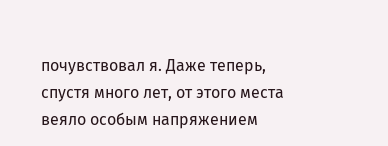почувствовал я. Даже теперь, спустя много лет, от этого места веяло особым напряжением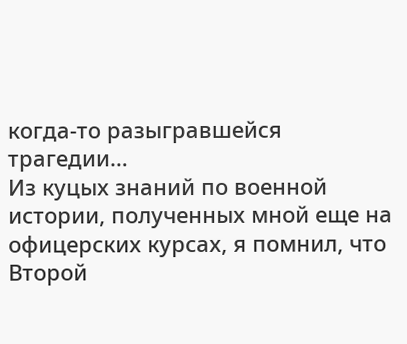когда-то разыгравшейся трагедии…
Из куцых знаний по военной истории, полученных мной еще на офицерских курсах, я помнил, что Второй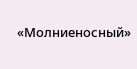«Молниеносный»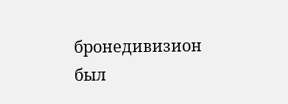бронедивизион был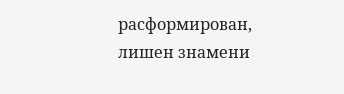расформирован, лишен знамени